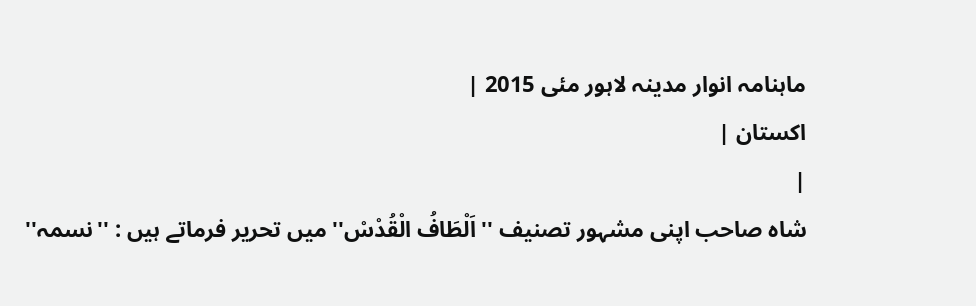ماہنامہ انوار مدینہ لاہور مئی 2015 |
اكستان |
|
شاہ صاحب اپنی مشہور تصنیف '' اَلْطَافُ الْقُدْسْ'' میں تحریر فرماتے ہیں : ''نسمہ''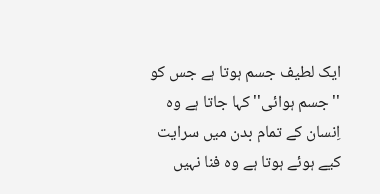ایک لطیف جسم ہوتا ہے جس کو ''جسم ہوائی'' کہا جاتا ہے وہ اِنسان کے تمام بدن میں سرایت کیے ہوئے ہوتا ہے وہ فنا نہیں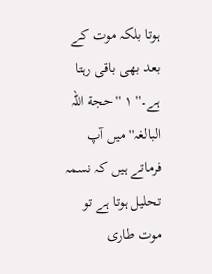ہوتا بلکہ موت کے بعد بھی باقی رہتا ہے۔'' ١ ''حجة اللہ البالغہ'' میں آپ فرماتے ہیں کہ نسمہ تحلیل ہوتا ہے تو موت طاری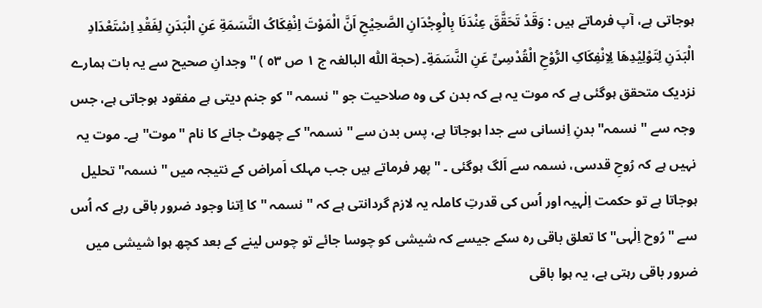ہوجاتی ہے، آپ فرماتے ہیں : وَقَدْ تَحَقَّقَ عِنْدَنَا بِالْوِجْدَانِ الصَّحِیْحِ اَنَّ الْمَوْتَ اِنْفِکَاکُ النَّسَمَةِ عَنِ الْبَدَنِ لِفَقْدِ اِسْتَعْدَادِ الْبَدَنِ لِتَوْلِیْدِھَا لِاِنْفِکَاکِ الرُّوْحِ الْقُدْسِیِّ عَنِ النَّسَمَةِ۔ (حجة اللّٰہ البالغہ ج ١ ص ٥٣ ) '' وجدانِ صحیح سے یہ بات ہمارے نزدیک متحقق ہوگئی ہے کہ موت یہ ہے کہ بدن کی وہ صلاحیت جو ''نسمہ '' کو جنم دیتی ہے مفقود ہوجاتی ہے، جس وجہ سے ''نسمہ'' بدنِ اِنسانی سے جدا ہوجاتا ہے، پس بدن سے ''نسمہ'' کے چھوٹ جانے کا نام ''موت'' ہے۔ موت یہ نہیں ہے کہ رُوحِ قدسی، نسمہ سے اَلگ ہوگئی ۔ '' پھر فرماتے ہیں جب مہلک اَمراض کے نتیجہ میں ''نسمہ'' تحلیل ہوجاتا ہے تو حکمت اِلٰہیہ اور اُس کی قدرتِ کاملہ یہ لازم گردانتی ہے کہ ''نسمہ '' کا اِتنا وجود ضرور باقی رہے کہ اُس سے ''رُوح اِلٰہی'' کا تعلق باقی رہ سکے جیسے کہ شیشی کو چوسا جائے تو چوس لینے کے بعد کچھ ہوا شیشی میں ضرور باقی رہتی ہے، یہ ہوا باقی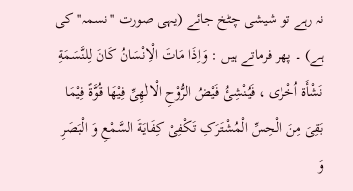نہ رہے تو شیشی چٹخ جائے (یہی صورت ''نسمہ''کی ہے) ۔ پھر فرماتے ہیں : وَاِذَا مَاتَ الْاِنْسَانُ کَانَ لِلنَّسَمَةِ نَشْأَة اُخْرٰی ، فَیُنْشِیُٔ فَیْضُ الرُّوْحِ الْالٰھِیِّ فِیْھَا قُوَّةً فِیْمَا بَقِیَ مِنَ الْحِسِّ الْمُشْتَرَکِ تَکْفِیْ کِفَایَةَ السَّمْعِ وَ الْبَصَرِ وَ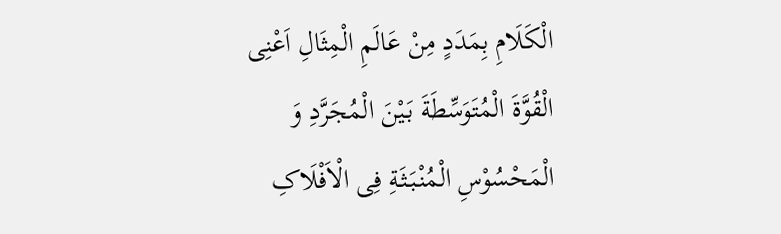الْکَلَامِ بِمَدَدٍ مِنْ عَالَمِ الْمِثَالِ اَعْنِی الْقُوَّةَ الْمُتَوَسِّطَةَ بَیْنَ الْمُجَرَّدِ وَ الْمَحْسُوْسِ الْمُنْبَثَةِ فِی الْاَفْلَاکِ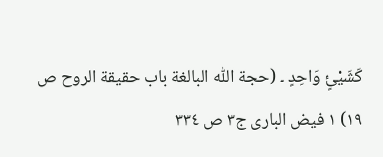کَشَیْیٍٔ وَاحِدٍ ۔ (حجة اللّٰہ البالغة باب حقیقة الروح ص ١٩) ١ فیض الباری ج٣ ص ٣٣٤